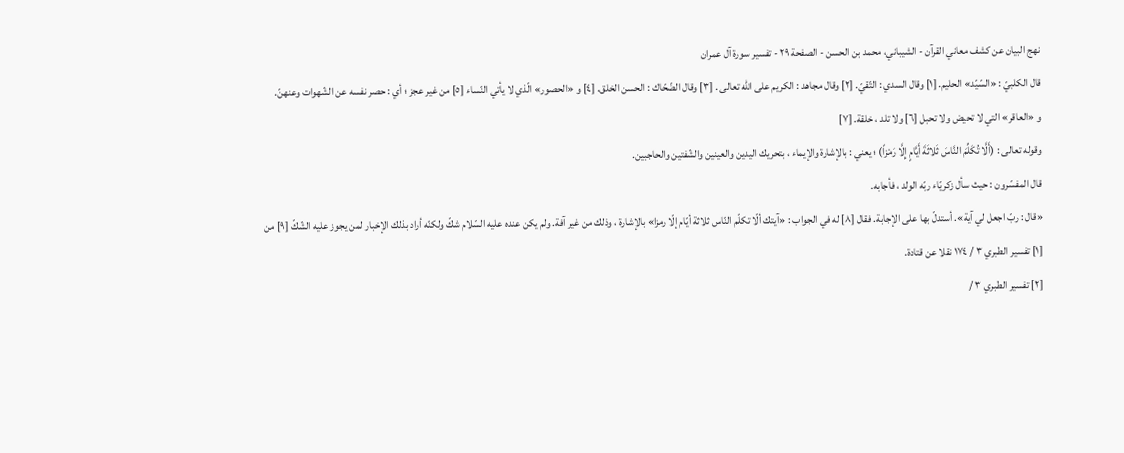نهج البيان عن كشف معاني القرآن - الشيباني، محمد بن الحسن - الصفحة ٢٩ - تفسير سورة آل عمران
قال الكلبيّ : «السّيّد» الحليم. [١] وقال السدي : التّقيّ. [٢] وقال مجاهد : الكريم على الله تعالى . [٣] وقال الضّحّاك : الحسن الخلق. [٤] و «الحصور» الّذي لا يأتي النّساء [٥] من غير عجز ؛ أي : حصر نفسه عن الشّهوات وعنهنّ.
و «العاقر» التي لا تحيض ولا تحبل [٦] ولا تلد ، خلقة. [٧]
وقوله تعالى : (أَلَّا تُكَلِّمَ النَّاسَ ثَلاثَةَ أَيَّامٍ إِلَّا رَمْزاً) ؛ يعني : بالإشارة والإيماء ، بتحريك اليدين والعينين والشّفتين والحاجبين.
قال المفسّرون : حيث سأل زكريّاء ربّه الولد ، فأجابه.
«قال : ربّ اجعل لي آية». أستدلّ بها على الإجابة. فقال [٨] له في الجواب : «آيتك ألّا تكلّم النّاس ثلاثة أيّام إلّا رمزا» بالإشارة ، وذلك من غير آفة. ولم يكن عنده عليه السّلام شكّ ولكنّه أراد بذلك الإخبار لمن يجوز عليه الشّكّ [٩] من
[١] تفسير الطبري ٣ / ١٧٤ نقلا عن قتادة.
[٢] تفسير الطبري ٣ /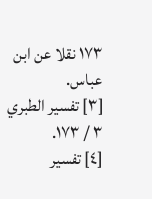١٧٣ نقلا عن ابن عباس.
[٣] تفسير الطبري ٣ / ١٧٣.
[٤] تفسير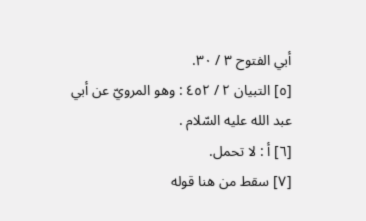أبي الفتوح ٣ / ٣٠.
[٥] التبيان ٢ / ٤٥٢ : وهو المرويّ عن أبي عبد الله عليه السّلام .
[٦] أ : لا تحمل.
[٧] سقط من هنا قوله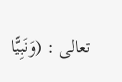تعالى : (وَنَبِيًّا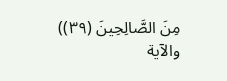مِنَ الصَّالِحِينَ (٣٩)) والآية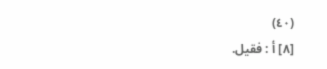(٤٠)
[٨] أ : فقيل.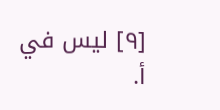[٩] ليس في أ.